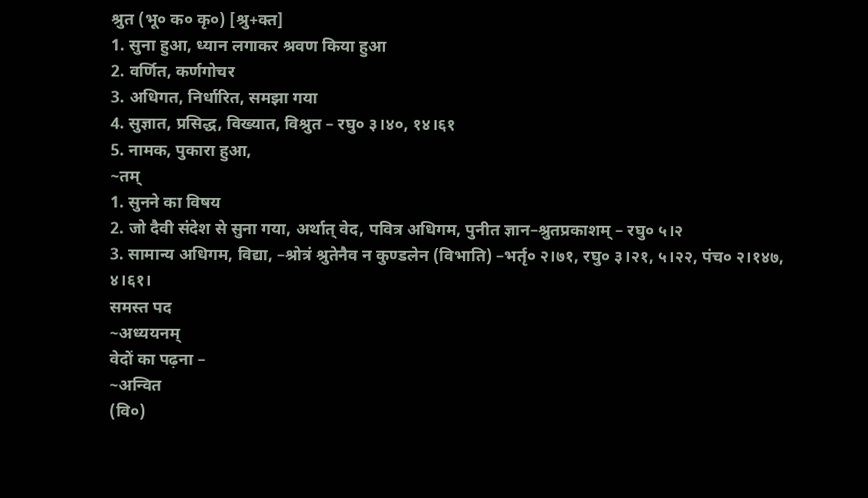श्रुत (भू० क० कृ०) [श्रु+क्त]
1. सुना हुआ, ध्यान लगाकर श्रवण किया हुआ
2. वर्णित, कर्णगोचर
3. अधिगत, निर्धारित, समझा गया
4. सुज्ञात, प्रसिद्ध, विख्यात, विश्रुत – रघु० ३।४०, १४।६१
5. नामक, पुकारा हुआ,
~तम्
1. सुनने का विषय
2. जो दैवी संदेश से सुना गया, अर्थात् वेद, पवित्र अधिगम, पुनीत ज्ञान–श्रुतप्रकाशम् – रघु० ५।२
3. सामान्य अधिगम, विद्या, –श्रोत्रं श्रुतेनैव न कुण्डलेन (विभाति) –भर्तृ० २।७१, रघु० ३।२१, ५।२२, पंच० २।१४७, ४।६१।
समस्त पद
~अध्ययनम्
वेदों का पढ़ना –
~अन्वित
(वि०)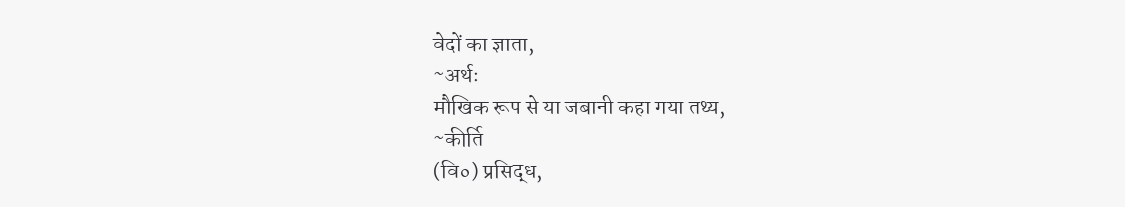वेदों का ज्ञाता,
~अर्थः
मौखिक रूप से या जबानी कहा गया तथ्य,
~कीर्ति
(वि०) प्रसिद्ध,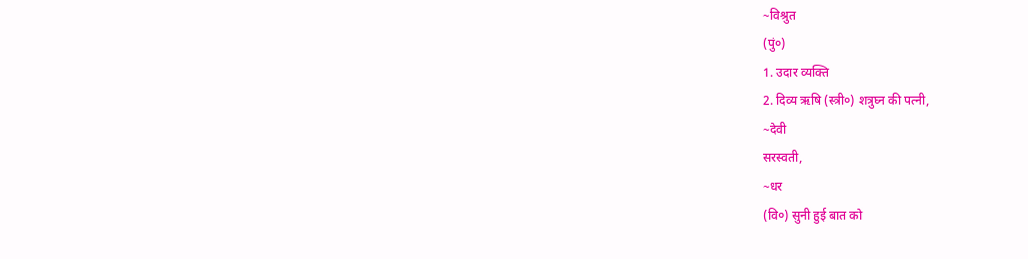~विश्रुत
(पुं०)
1. उदार व्यक्ति
2. दिव्य ऋषि (स्त्री०) शत्रुघ्न की पत्नी,
~देवी
सरस्वती,
~धर
(वि०) सुनी हुई बात को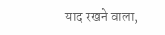याद रखने वाला,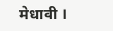मेधावी ।